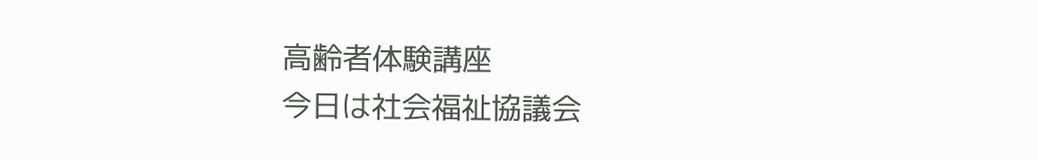高齢者体験講座
今日は社会福祉協議会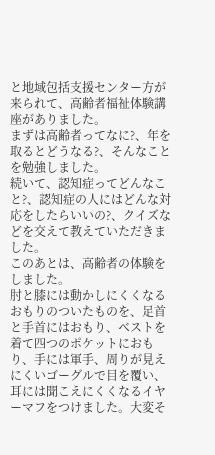と地域包括支援センター方が来られて、高齢者福祉体験講座がありました。
まずは高齢者ってなに?、年を取るとどうなる?、そんなことを勉強しました。
続いて、認知症ってどんなこと?、認知症の人にはどんな対応をしたらいいの?、クイズなどを交えて教えていただきました。
このあとは、高齢者の体験をしました。
肘と膝には動かしにくくなるおもりのついたものを、足首と手首にはおもり、ベストを着て四つのポケットにおもり、手には軍手、周りが見えにくいゴーグルで目を覆い、耳には聞こえにくくなるイヤーマフをつけました。大変そ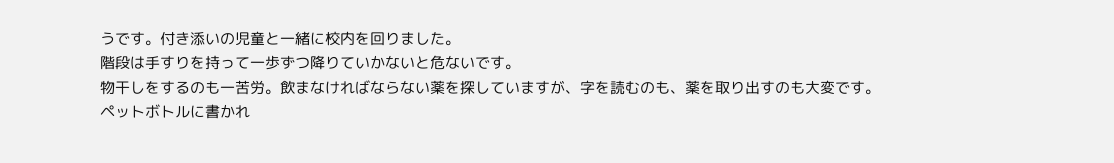うです。付き添いの児童と一緒に校内を回りました。
階段は手すりを持って一歩ずつ降りていかないと危ないです。
物干しをするのも一苦労。飲まなければならない薬を探していますが、字を読むのも、薬を取り出すのも大変です。
ペットボトルに書かれ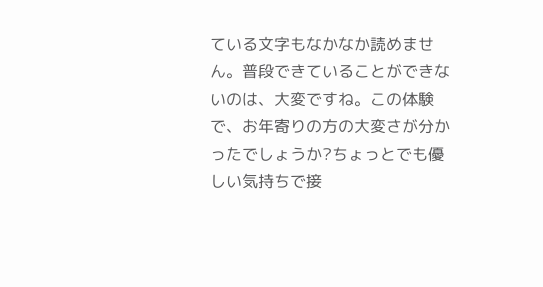ている文字もなかなか読めません。普段できていることができないのは、大変ですね。この体験で、お年寄りの方の大変さが分かったでしょうか?ちょっとでも優しい気持ちで接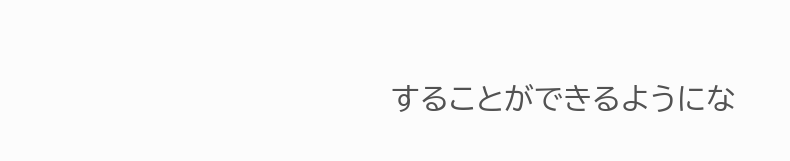することができるようにな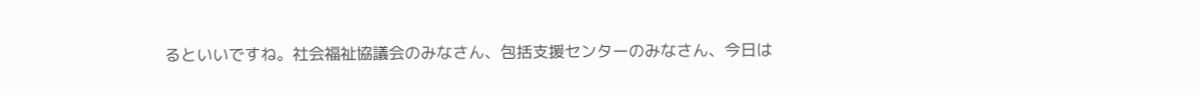るといいですね。社会福祉協議会のみなさん、包括支援センターのみなさん、今日は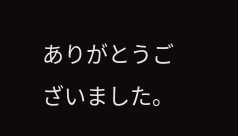ありがとうございました。